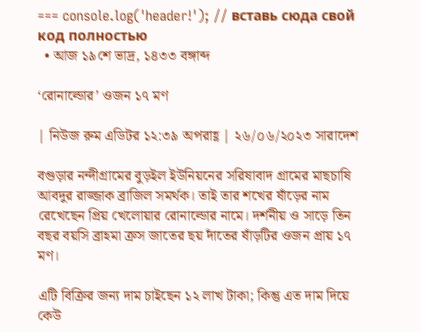=== console.log('header!'); // вставь сюда свой код полностью
  • আজ ১৯শে ভাদ্র, ১৪৩৩ বঙ্গাব্দ

‘রোনাল্ডোর’ ওজন ১৭ মণ

| নিউজ রুম এডিটর ১২:৩৯ অপরাহ্ণ | ২৬/০৬/২০২৩ সারাদেশ

বগুড়ার নন্দীগ্রামের বুড়ইল ইউনিয়নের সরিষাবাদ গ্রামের মাছচাষি আবদুর রাজ্জাক ব্রাজিল সমর্থক। তাই তার শখের ষাঁড়ের নাম রেখেছেন প্রিয় খেলোয়ার রোনাল্ডোর নামে। দর্শনীয় ও সাড়ে তিন বছর বয়সি ব্রাহমা ক্রস জাতের ছয় দাঁতের ষাঁড়টির ওজন প্রায় ১৭ মণ।

এটি বিক্রির জন্য দাম চাইছেন ১২ লাখ টাকা; কিন্তু এত দাম দিয়ে কেউ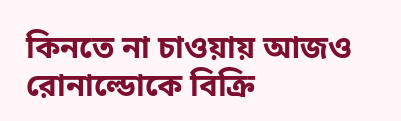কিনতে না চাওয়ায় আজও রোনাল্ডোকে বিক্রি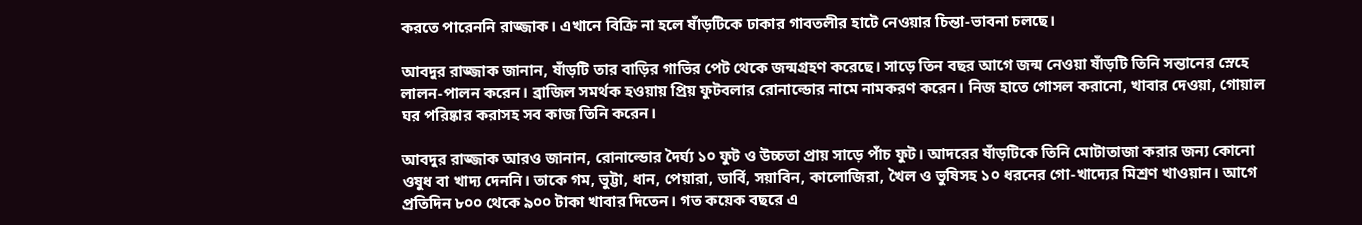করতে পারেননি রাজ্জাক। এখানে বিক্রি না হলে ষাঁড়টিকে ঢাকার গাবতলীর হাটে নেওয়ার চিন্তা-ভাবনা চলছে।

আবদুর রাজ্জাক জানান, ষাঁড়টি তার বাড়ির গাভির পেট থেকে জন্মগ্রহণ করেছে। সাড়ে তিন বছর আগে জন্ম নেওয়া ষাঁড়টি তিনি সন্তানের স্নেহে লালন-পালন করেন। ব্রাজিল সমর্থক হওয়ায় প্রিয় ফুটবলার রোনাল্ডোর নামে নামকরণ করেন। নিজ হাতে গোসল করানো, খাবার দেওয়া, গোয়াল ঘর পরিষ্কার করাসহ সব কাজ তিনি করেন।

আবদুর রাজ্জাক আরও জানান, রোনাল্ডোর দৈর্ঘ্য ১০ ফুট ও উচ্চতা প্রায় সাড়ে পাঁচ ফুট। আদরের ষাঁড়টিকে তিনি মোটাতাজা করার জন্য কোনো ওষুধ বা খাদ্য দেননি। তাকে গম, ভুট্টা, ধান, পেয়ারা, ডার্বি, সয়াবিন, কালোজিরা, খৈল ও ভুষিসহ ১০ ধরনের গো-খাদ্যের মিশ্রণ খাওয়ান। আগে প্রতিদিন ৮০০ থেকে ৯০০ টাকা খাবার দিতেন। গত কয়েক বছরে এ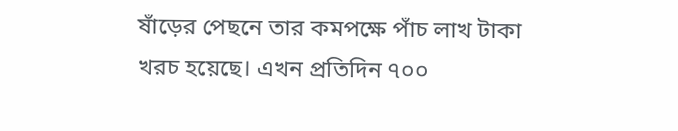ষাঁড়ের পেছনে তার কমপক্ষে পাঁচ লাখ টাকা খরচ হয়েছে। এখন প্রতিদিন ৭০০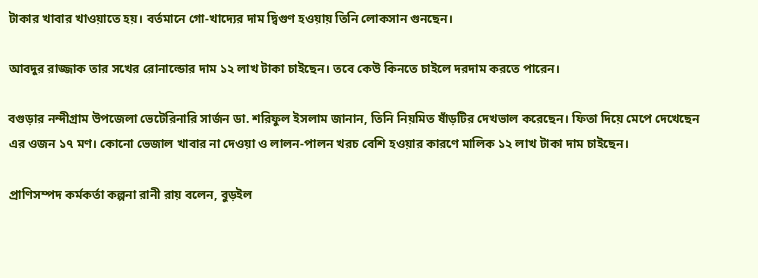টাকার খাবার খাওয়াতে হয়। বর্তমানে গো-খাদ্যের দাম দ্বিগুণ হওয়ায় তিনি লোকসান গুনছেন।

আবদুর রাজ্জাক তার সখের রোনাল্ডোর দাম ১২ লাখ টাকা চাইছেন। তবে কেউ কিনতে চাইলে দরদাম করতে পারেন।

বগুড়ার নন্দীগ্রাম উপজেলা ভেটেরিনারি সার্জন ডা. শরিফুল ইসলাম জানান, তিনি নিয়মিত ষাঁড়টির দেখভাল করেছেন। ফিতা দিয়ে মেপে দেখেছেন এর ওজন ১৭ মণ। কোনো ভেজাল খাবার না দেওয়া ও লালন-পালন খরচ বেশি হওয়ার কারণে মালিক ১২ লাখ টাকা দাম চাইছেন।

প্রাণিসম্পদ কর্মকর্তা কল্পনা রানী রায় বলেন, বুড়ইল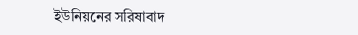ইউনিয়নের সরিষাবাদ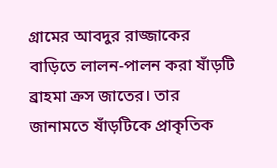গ্রামের আবদুর রাজ্জাকের বাড়িতে লালন-পালন করা ষাঁড়টি ব্রাহমা ক্রস জাতের। তার জানামতে ষাঁড়টিকে প্রাকৃতিক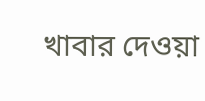খাবার দেওয়া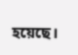হয়েছে।